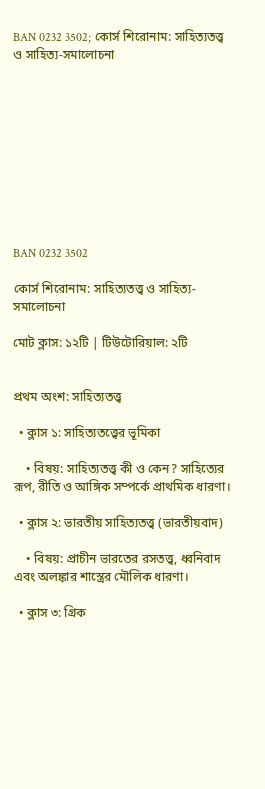BAN 0232 3502; কোর্স শিরোনাম: সাহিত্যতত্ত্ব ও সাহিত্য-সমালোচনা










BAN 0232 3502

কোর্স শিরোনাম: সাহিত্যতত্ত্ব ও সাহিত্য-সমালোচনা

মোট ক্লাস: ১২টি | টিউটোরিয়াল: ২টি


প্রথম অংশ: সাহিত্যতত্ত্ব

  • ক্লাস ১: সাহিত্যতত্ত্বের ভূমিকা

    • বিষয়: সাহিত্যতত্ত্ব কী ও কেন? সাহিত্যের রূপ, রীতি ও আঙ্গিক সম্পর্কে প্রাথমিক ধারণা।

  • ক্লাস ২: ভারতীয় সাহিত্যতত্ত্ব (ভারতীয়বাদ)

    • বিষয়: প্রাচীন ভারতের রসতত্ত্ব, ধ্বনিবাদ এবং অলঙ্কার শাস্ত্রের মৌলিক ধারণা।

  • ক্লাস ৩: গ্রিক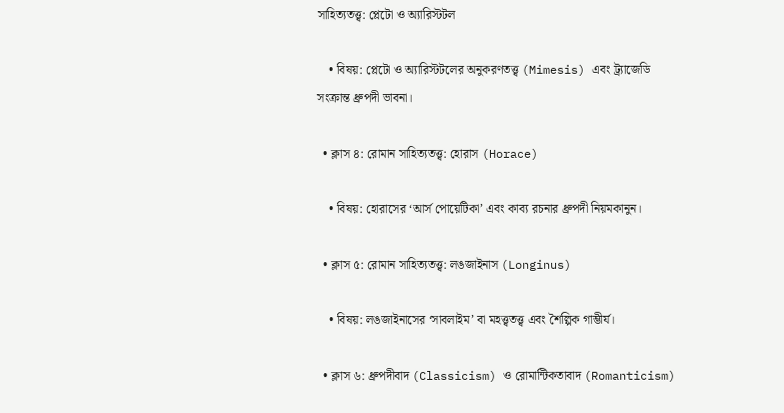সাহিত্যতত্ত্ব: প্লেটো ও অ্যারিস্টটল

    • বিষয়: প্লেটো ও অ্যারিস্টটলের অনুকরণতত্ত্ব (Mimesis) এবং ট্র্যাজেডি সংক্রান্ত ধ্রুপদী ভাবনা।

  • ক্লাস ৪: রোমান সাহিত্যতত্ত্ব: হোরাস (Horace)

    • বিষয়: হোরাসের ‘আর্স পোয়েটিকা’ এবং কাব্য রচনার ধ্রুপদী নিয়মকানুন।

  • ক্লাস ৫: রোমান সাহিত্যতত্ত্ব: লঙজাইনাস (Longinus)

    • বিষয়: লঙজাইনাসের ‘সাবলাইম’ বা মহত্ত্বতত্ত্ব এবং শৈল্পিক গাম্ভীর্য।

  • ক্লাস ৬: ধ্রুপদীবাদ (Classicism) ও রোমান্টিকতাবাদ (Romanticism)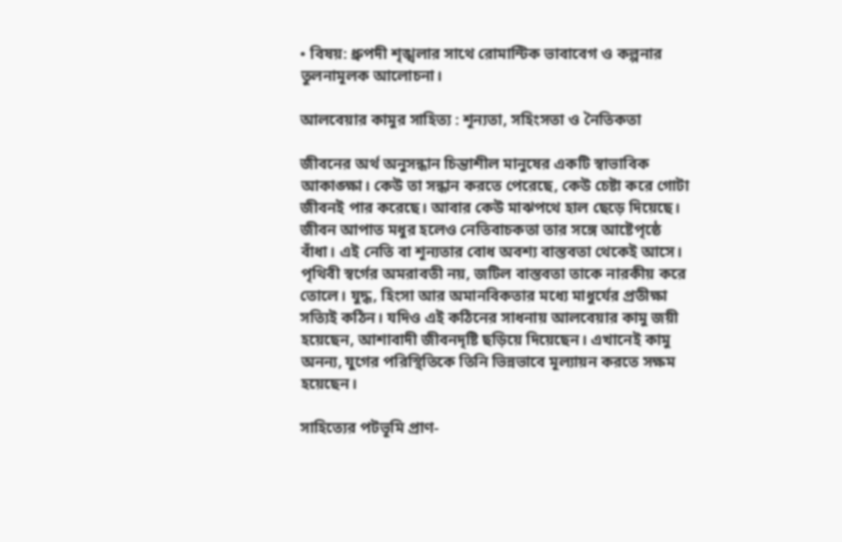• বিষয়: ধ্রুপদী শৃঙ্খলার সাথে রোমান্টিক ভাবাবেগ ও কল্পনার তুলনামূলক আলোচনা।

আলবেয়ার কামুর সাহিত্য : শূন্যতা, সহিংসতা ও নৈতিকতা

জীবনের অর্থ অনুসন্ধান চিন্তাশীল মানুষের একটি স্বাভাবিক আকাঙ্ক্ষা। কেউ তা সন্ধান করতে পেরেছে, কেউ চেষ্টা করে গোটা জীবনই পার করেছে। আবার কেউ মাঝপথে হাল ছেড়ে দিয়েছে। জীবন আপাত মধুর হলেও নেতিবাচকতা তার সঙ্গে আষ্টেপৃষ্ঠে বাঁধা। এই নেতি বা শূন্যতার বোধ অবশ্য বাস্তবতা থেকেই আসে। পৃথিবী স্বর্গের অমরাবতী নয়, জটিল বাস্তবতা তাকে নারকীয় করে তোলে। যুদ্ধ, হিংসা আর অমানবিকতার মধ্যে মাধুর্যের প্রতীক্ষা সত্যিই কঠিন। যদিও এই কঠিনের সাধনায় আলবেয়ার কামু জয়ী হয়েছেন, আশাবাদী জীবনদৃষ্টি ছড়িয়ে দিয়েছেন। এখানেই কামু অনন্য, যুগের পরিস্থিতিকে তিনি ভিন্নভাবে মূল্যায়ন করতে সক্ষম হয়েছেন।

সাহিত্যের পটভূমি প্রাণ-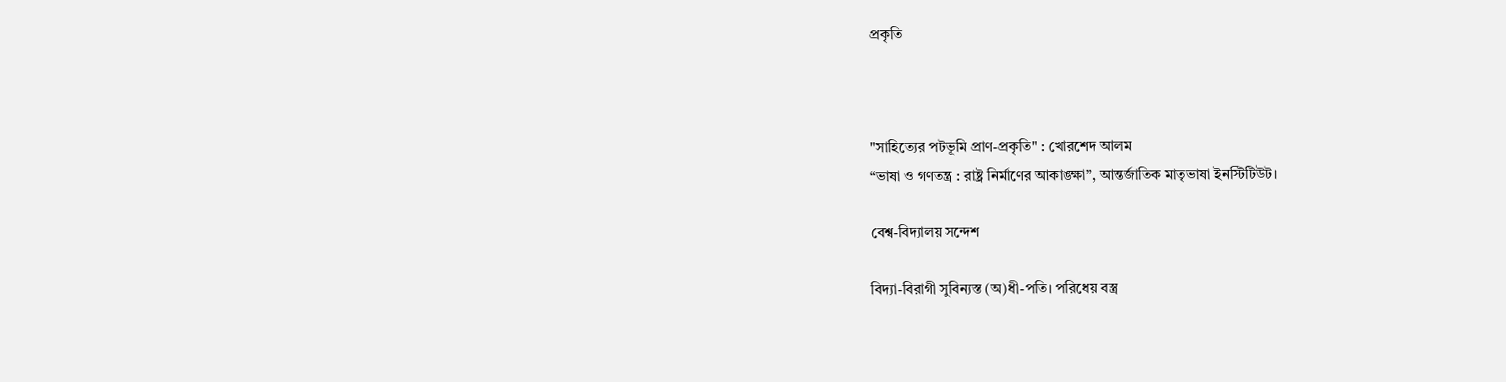প্রকৃতি



"সাহিত্যের পটভূমি প্রাণ-প্রকৃতি" : খোরশেদ আলম
“ভাষা ও গণতন্ত্র : রাষ্ট্র নির্মাণের আকাঙ্ক্ষা”, আন্তর্জাতিক মাতৃভাষা ইনস্টিটিউট।

বেশ্ব-বিদ্যালয় সন্দেশ

বিদ্যা-বিরাগী সুবিন্যস্ত (অ)ধী-পতি। পরিধেয় বস্ত্র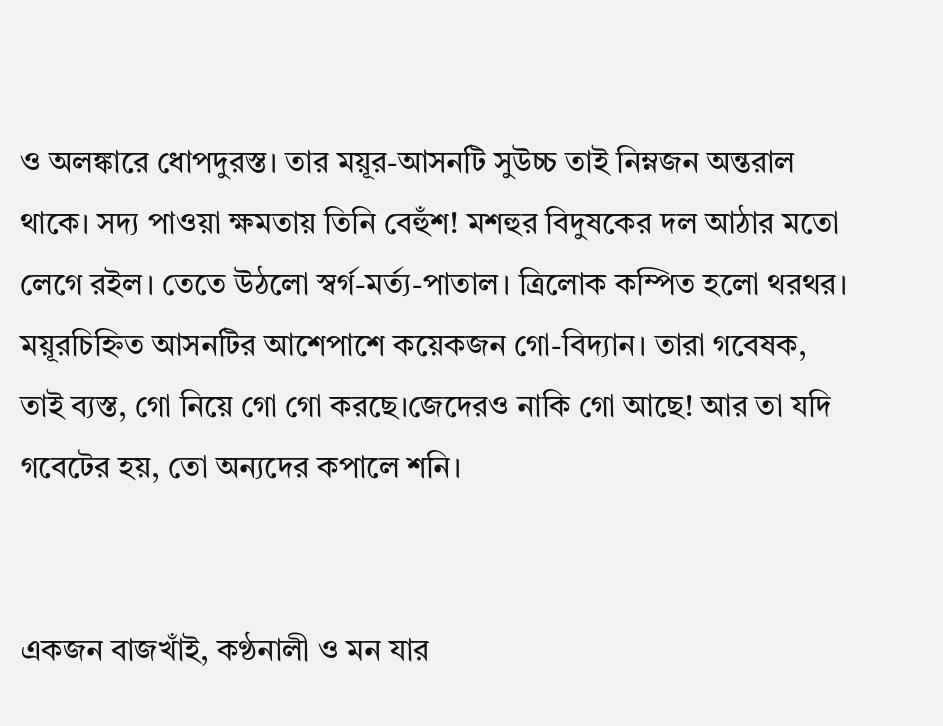ও অলঙ্কারে ধোপদুরস্ত। তার ময়ূর-আসনটি সুউচ্চ তাই নিম্নজন অন্তরাল থাকে। সদ্য পাওয়া ক্ষমতায় তিনি বেহুঁশ! মশহুর বিদুষকের দল আঠার মতো লেগে রইল। তেতে উঠলো স্বর্গ-মর্ত্য-পাতাল। ত্রিলোক কম্পিত হলো থরথর। ময়ূরচিহ্নিত আসনটির আশেপাশে কয়েকজন গো-বিদ্যান। তারা গবেষক, তাই ব্যস্ত, গো নিয়ে গো গো করছে।জেদেরও নাকি গো আছে! আর তা যদি গবেটের হয়, তো অন্যদের কপালে শনি।


একজন বাজখাঁই, কণ্ঠনালী ও মন যার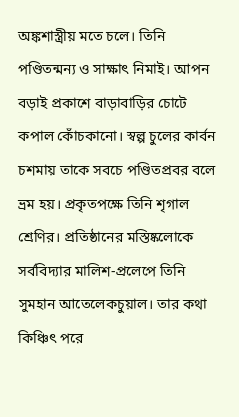অঙ্কশাস্ত্রীয় মতে চলে। তিনি পণ্ডিতন্মন্য ও সাক্ষাৎ নিমাই। আপন বড়াই প্রকাশে বাড়াবাড়ির চোটে কপাল কোঁচকানো। স্বল্প চুলের কার্বন চশমায় তাকে সবচে পণ্ডিতপ্রবর বলে ভ্রম হয়। প্রকৃতপক্ষে তিনি শৃগাল শ্রেণির। প্রতিষ্ঠানের মস্তিষ্কলোকে সর্ববিদ্যার মালিশ-প্রলেপে তিনি সুমহান আতেলেকচুয়াল। তার কথা কিঞ্চিৎ পরে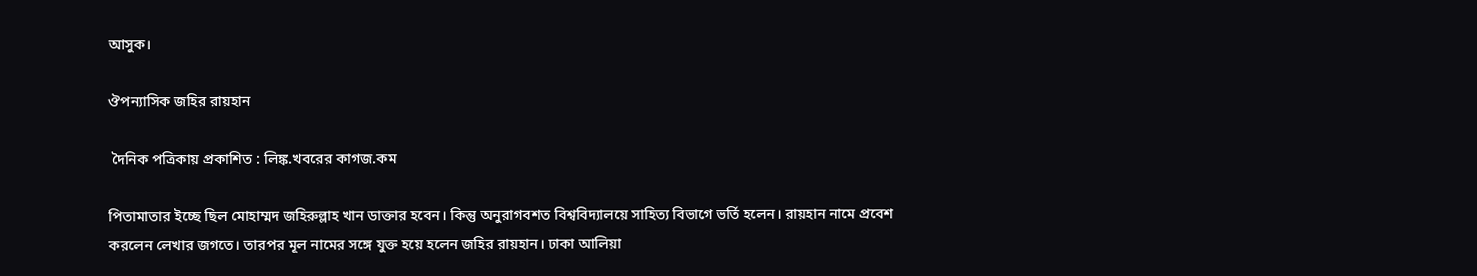আসুক।

ঔপন্যাসিক জহির রায়হান

 দৈনিক পত্রিকায় প্রকাশিত : লিঙ্ক.খবরের কাগজ.কম

পিতামাতার ইচ্ছে ছিল মোহাম্মদ জহিরুল্লাহ খান ডাক্তার হবেন। কিন্তু অনুরাগবশত বিশ্ববিদ্যালয়ে সাহিত্য বিভাগে ভর্তি হলেন। রায়হান নামে প্রবেশ করলেন লেখার জগতে। তারপর মূল নামের সঙ্গে যুক্ত হয়ে হলেন জহির রায়হান। ঢাকা আলিয়া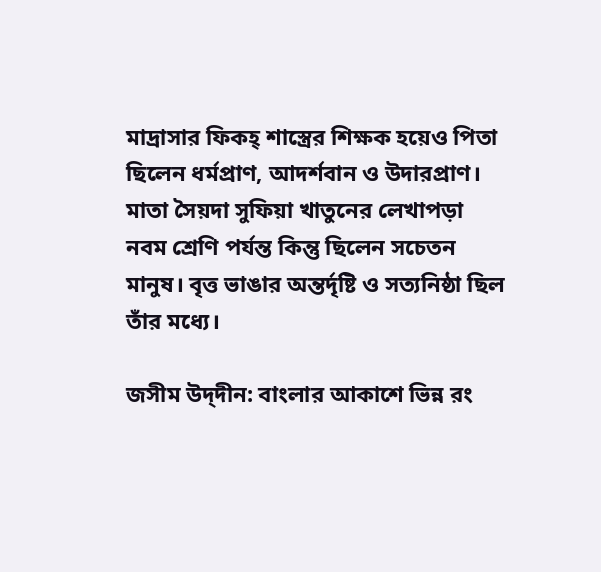মাদ্রাসার ফিকহ্ শাস্ত্রের শিক্ষক হয়েও পিতা ছিলেন ধর্মপ্রাণ, আদর্শবান ও উদারপ্রাণ। মাতা সৈয়দা সুফিয়া খাতুনের লেখাপড়া নবম শ্রেণি পর্যন্ত কিন্তু ছিলেন সচেতন মানুষ। বৃত্ত ভাঙার অন্তর্দৃষ্টি ও সত্যনিষ্ঠা ছিল তাঁর মধ্যে।

জসীম উদ্‌দীন: বাংলার আকাশে ভিন্ন রং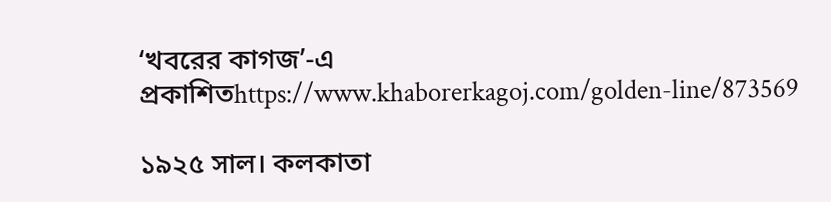‘খবরের কাগজ’-এ প্রকাশিতhttps://www.khaborerkagoj.com/golden-line/873569

১৯২৫ সাল। কলকাতা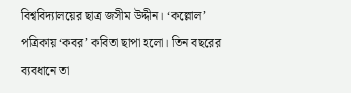বিশ্ববিদ্যালয়ের ছাত্র জসীম উদ্দীন। ‘কল্লোল’ পত্রিকায় ‘কবর’ কবিতা ছাপা হলো। তিন বছরের ব্যবধানে তা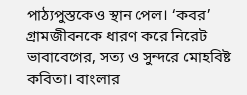পাঠ্যপুস্তকেও স্থান পেল। ‘কবর’ গ্রামজীবনকে ধারণ করে নিরেট ভাবাবেগের, সত্য ও সুন্দরে মোহবিষ্ট কবিতা। বাংলার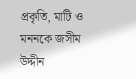প্রকৃতি, মাটি ও মননকে জসীম উদ্দীন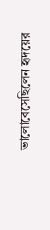ভালোবেসেছিলেন হৃদয়ের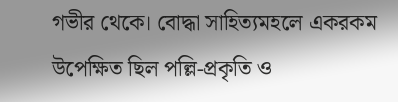গভীর থেকে। বোদ্ধা সাহিত্যমহলে একরকম উপেক্ষিত ছিল পল্লি-প্রকৃতি ও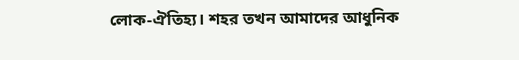লোক-ঐতিহ্য। শহর তখন আমাদের আধুনিক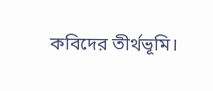কবিদের তীর্থভূমি।